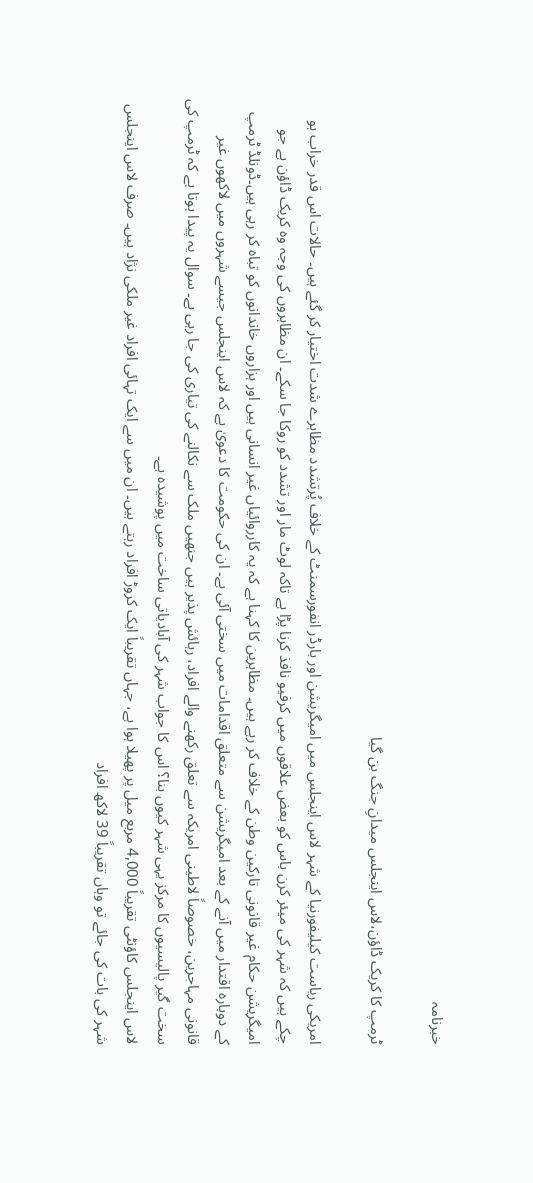خبرنامہ

ٹرمپ کا کریک ڈاؤن،لاس اینجلس میدانِ جنگ بن گیا

امریکی ریاست کیلیفورنیا کے شہر لاس اینجلس میں امیگریشن اور بارڈر انفورسمنٹ کے خلاف پُرتشدد مظاہرے شدت اختیار کر گئے ہیں۔ حالات اس قدر خراب ہو چکے ہیں کہ شہر کی میئر کرن باس کو بعض علاقوں میں کرفیو نافذ کرنا پڑا ہے تاکہ لوٹ مار اور تشدد کو روکا جا سکے۔ ان مظاہروں کی وجہ وہ کریک ڈاؤن ہے جو امیگریشن حکام غیر قانونی تارکین وطن کے خلاف کر رہے ہیں۔ مظاہرین کا کہنا ہے کہ یہ کارروائیاں غیر انسانی ہیں اور ہزاروں خاندانوں کو تباہ کر رہی ہیں۔ڈونلڈ ٹرمپ کے دوبارہ اقتدار میں آنے کے بعد امیگریشن سے متعلق اقدامات میں سختی آئی ہے۔ ان کی حکومت کا دعویٰ ہے کہ لاس اینجلس جیسے شہروں میں لاکھوں غیر قانونی مہاجرین، خصوصاً لاطینی امریکہ سے تعلق رکھنے والے افراد، رہائش پذیر ہیں جنھیں ملک سے نکالنے کی تیاری کی جا رہی ہے۔ سوال یہ پیدا ہوتا ہے کہ ٹرمپ کی سخت گیر پالیسیوں کا مرکز یہی شہر کیوں بنا؟ اس کا جواب شہر کی آبادیاتی ساخت میں پوشیدہ ہے۔
لاس اینجلس کاؤنٹی تقریباً 4,000 مربع میل پر پھیلا ہوا ہے، جہاں تقریباً ایک کروڑ افراد رہتے ہیں۔ ان میں سے ایک تہائی افراد غیر ملکی نژاد ہیں۔ صرف لاس اینجلس شہر کی بات کی جائے تو وہاں تقریباً 39 لاکھ افراد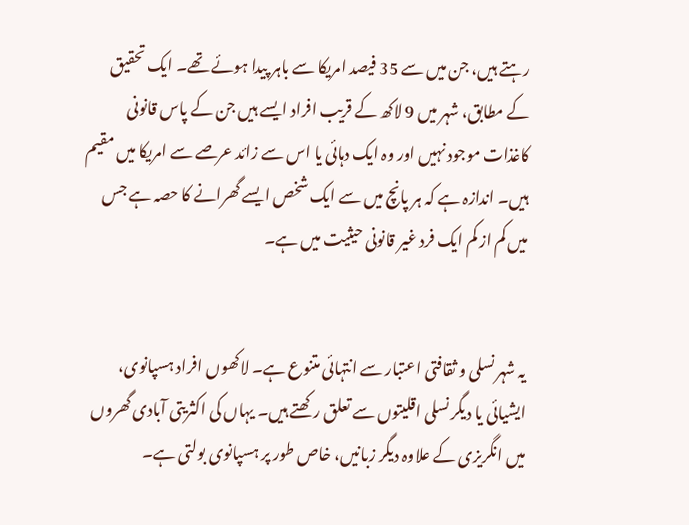رہتے ہیں، جن میں سے 35 فیصد امریکا سے باہر پیدا ہوئے تھے۔ ایک تحقیق کے مطابق، شہر میں 9 لاکھ کے قریب افراد ایسے ہیں جن کے پاس قانونی کاغذات موجود نہیں اور وہ ایک دہائی یا اس سے زائد عرصے سے امریکا میں مقیم ہیں۔ اندازہ ہے کہ ہر پانچ میں سے ایک شخص ایسے گھرانے کا حصہ ہے جس میں کم از کم ایک فرد غیر قانونی حیثیت میں ہے۔


یہ شہر نسلی و ثقافتی اعتبار سے انتہائی متنوع ہے۔ لاکھوں افراد ہسپانوی، ایشیائی یا دیگر نسلی اقلیتوں سے تعلق رکھتے ہیں۔ یہاں کی اکثریتی آبادی گھروں میں انگریزی کے علاوہ دیگر زبانیں، خاص طور پر ہسپانوی بولتی ہے۔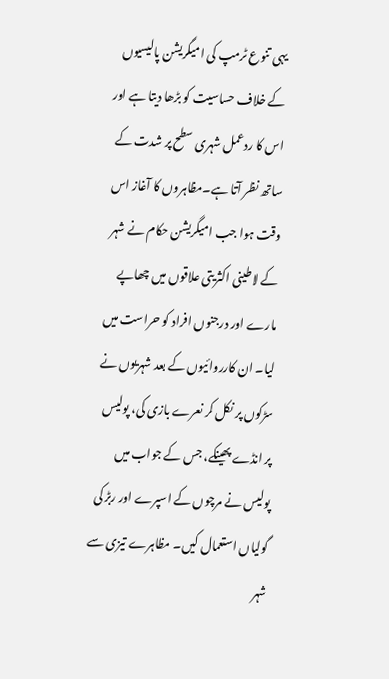یہی تنوع ٹرمپ کی امیگریشن پالیسیوں کے خلاف حساسیت کو بڑھا دیتا ہے اور اس کا ردعمل شہری سطح پر شدت کے ساتھ نظر آتا ہے۔مظاہروں کا آغاز اس وقت ہوا جب امیگریشن حکام نے شہر کے لاطینی اکثریتی علاقوں میں چھاپے مارے اور درجنوں افراد کو حراست میں لیا۔ ان کارروائیوں کے بعد شہریوں نے سڑکوں پر نکل کر نعرے بازی کی، پولیس پر انڈے پھینکے، جس کے جواب میں پولیس نے مرچوں کے اسپرے اور ربڑ کی گولیاں استعمال کیں۔ مظاہرے تیزی سے شہر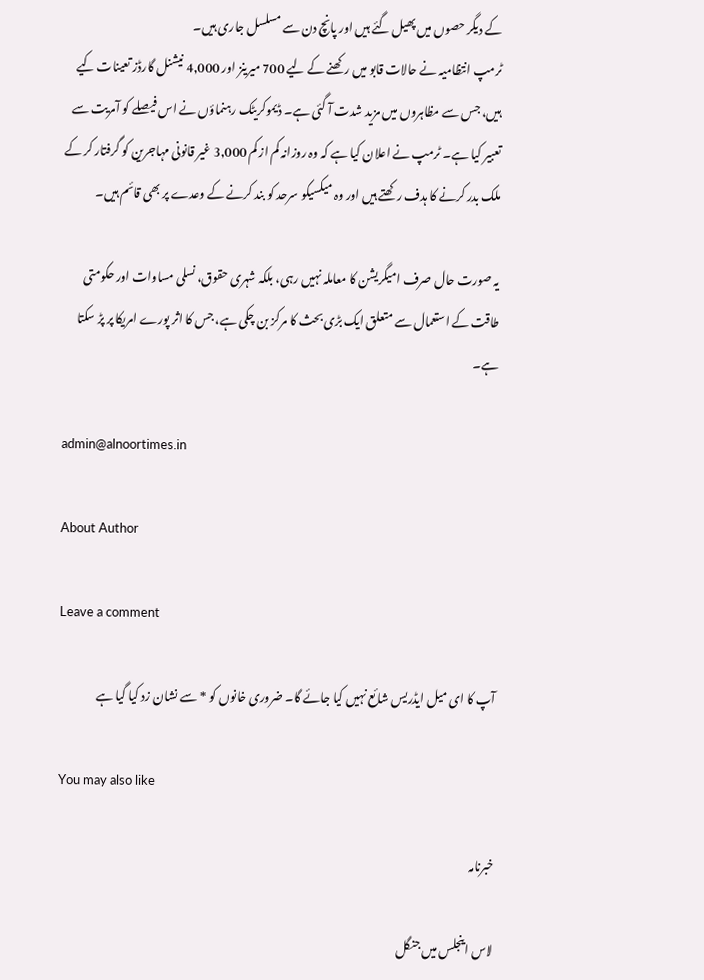کے دیگر حصوں میں پھیل گئے ہیں اور پانچ دن سے مسلسل جاری ہیں۔
ٹرمپ انتظامیہ نے حالات قابو میں رکھنے کے لیے 700 میرینز اور 4,000 نیشنل گارڈز تعینات کیے ہیں، جس سے مظاہروں میں مزید شدت آ گئی ہے۔ ڈیموکریٹک رہنماؤں نے اس فیصلے کو آمریت سے تعبیر کیا ہے۔ ٹرمپ نے اعلان کیا ہے کہ وہ روزانہ کم از کم 3,000 غیر قانونی مہاجرین کو گرفتار کر کے ملک بدر کرنے کا ہدف رکھتے ہیں اور وہ میکسیکو سرحد کو بند کرنے کے وعدے پر بھی قائم ہیں۔

یہ صورت حال صرف امیگریشن کا معاملہ نہیں رہی، بلکہ شہری حقوق، نسلی مساوات اور حکومتی طاقت کے استعمال سے متعلق ایک بڑی بحث کا مرکز بن چکی ہے، جس کا اثر پورے امریکا پر پڑ سکتا ہے۔

admin@alnoortimes.in

About Author

Leave a comment

آپ کا ای میل ایڈریس شائع نہیں کیا جائے گا۔ ضروری خانوں کو * سے نشان زد کیا گیا ہے

You may also like

خبرنامہ

لاس اینجلس میں جنگل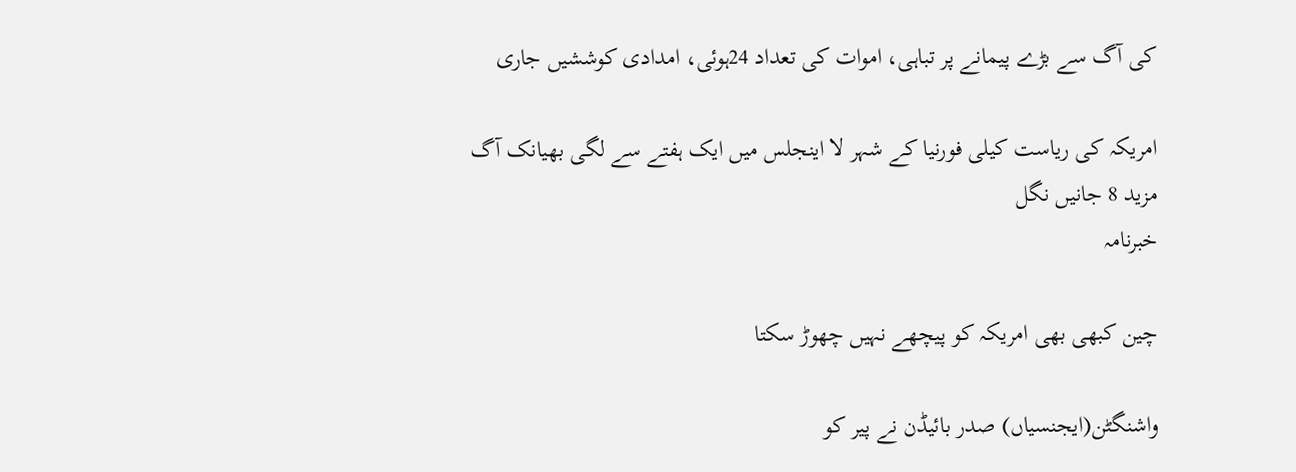کی آگ سے بڑے پیمانے پر تباہی، اموات کی تعداد 24ہوئی، امدادی کوششیں جاری

امریکہ کی ریاست کیلی فورنیا کے شہر لا اینجلس میں ایک ہفتے سے لگی بھیانک آگ مزید 8 جانیں نگل
خبرنامہ

چین کبھی بھی امریکہ کو پیچھے نہیں چھوڑ سکتا

واشنگٹن(ایجنسیاں) صدر بائیڈن نے پیر کو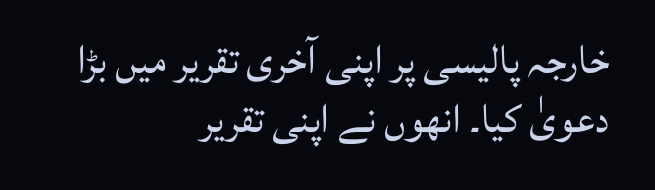خارجہ پالیسی پر اپنی آخری تقریر میں بڑا دعویٰ کیا۔ انھوں نے اپنی تقریر